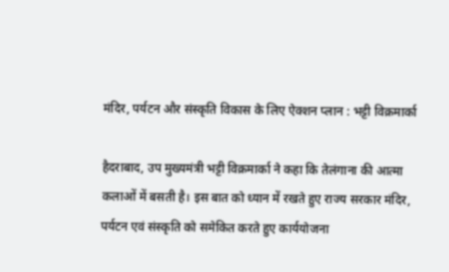मंदिर, पर्यटन और संस्कृति विकास के लिए ऐक्शन प्लान : भट्टी विक्रमार्का

हैदराबाद, उप मुख्यमंत्री भट्टी विक्रमार्का ने कहा कि तेलंगाना की आत्मा कलाओं में बसती है। इस बात को ध्यान में रखते हुए राज्य सरकार मंदिर, पर्यटन एवं संस्कृति को समेकित करते हुए कार्ययोजना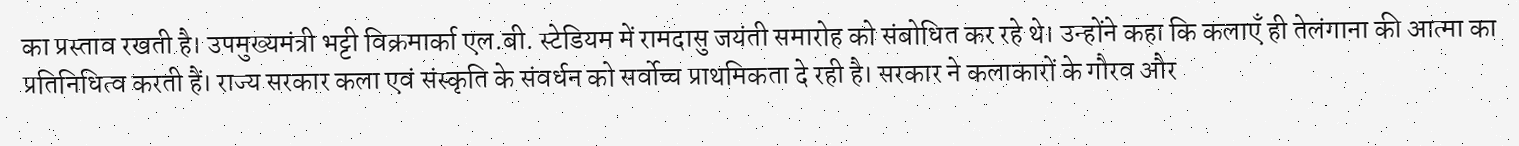का प्रस्ताव रखती है। उपमुख्यमंत्री भट्टी विक्रमार्का एल.बी. स्टेडियम में रामदासु जयंती समारोह को संबोधित कर रहे थे। उन्होंने कहा कि कलाएँ ही तेलंगाना की आत्मा का प्रतिनिधित्व करती हैं। राज्य सरकार कला एवं संस्कृति के संवर्धन को सर्वोच्च प्राथमिकता दे रही है। सरकार ने कलाकारों के गौरव और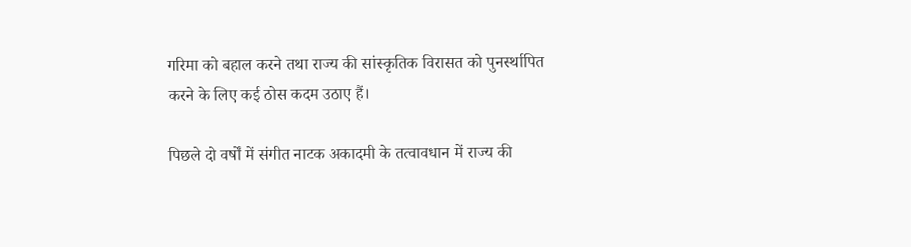गरिमा को बहाल करने तथा राज्य की सांस्कृतिक विरासत को पुनर्स्थापित करने के लिए कई ठोस कदम उठाए हैं।

पिछले दो वर्षों में संगीत नाटक अकादमी के तत्वावधान में राज्य की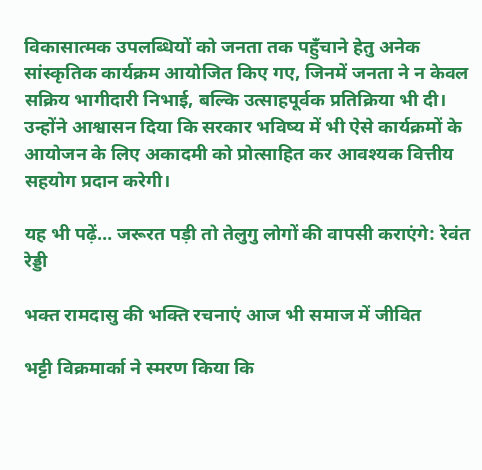विकासात्मक उपलब्धियों को जनता तक पहुँचाने हेतु अनेक सांस्कृतिक कार्यक्रम आयोजित किए गए, जिनमें जनता ने न केवल सक्रिय भागीदारी निभाई, बल्कि उत्साहपूर्वक प्रतिक्रिया भी दी। उन्होंने आश्वासन दिया कि सरकार भविष्य में भी ऐसे कार्यक्रमों के आयोजन के लिए अकादमी को प्रोत्साहित कर आवश्यक वित्तीय सहयोग प्रदान करेगी।

यह भी पढ़ें… जरूरत पड़ी तो तेलुगु लोगों की वापसी कराएंगे: रेवंत रेड्डी

भक्त रामदासु की भक्ति रचनाएं आज भी समाज में जीवित

भट्टी विक्रमार्का ने स्मरण किया कि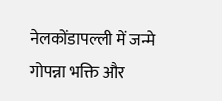नेलकोंडापल्ली में जन्मे गोपन्ना भक्ति और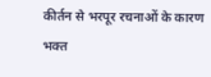कीर्तन से भरपूर रचनाओं के कारण भक्त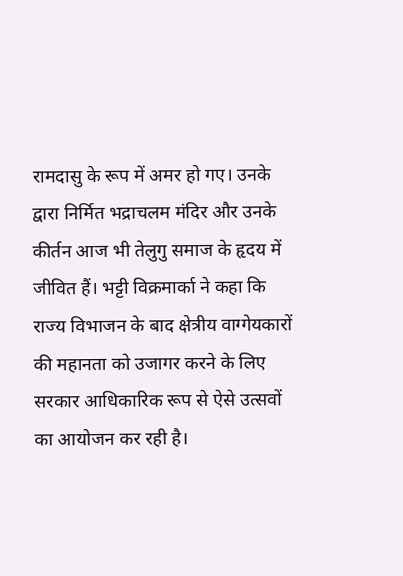रामदासु के रूप में अमर हो गए। उनके द्वारा निर्मित भद्राचलम मंदिर और उनके कीर्तन आज भी तेलुगु समाज के हृदय में जीवित हैं। भट्टी विक्रमार्का ने कहा कि राज्य विभाजन के बाद क्षेत्रीय वाग्गेयकारों की महानता को उजागर करने के लिए सरकार आधिकारिक रूप से ऐसे उत्सवों का आयोजन कर रही है।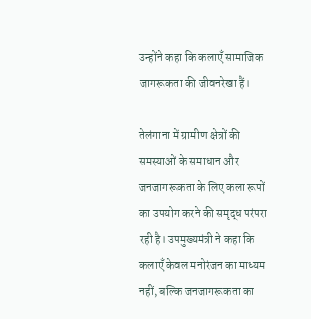उन्होंने कहा कि कलाएँ सामाजिक जागरूकता की जीवनरेखा हैं।

तेलंगाना में ग्रामीण क्षेत्रों की समस्याओं के समाधान और जनजागरूकता के लिए कला रूपों का उपयोग करने की समृद्ध परंपरा रही है। उपमुख्यमंत्री ने कहा कि कलाएँ केवल मनोरंजन का माध्यम नहीं, बल्कि जनजागरूकता का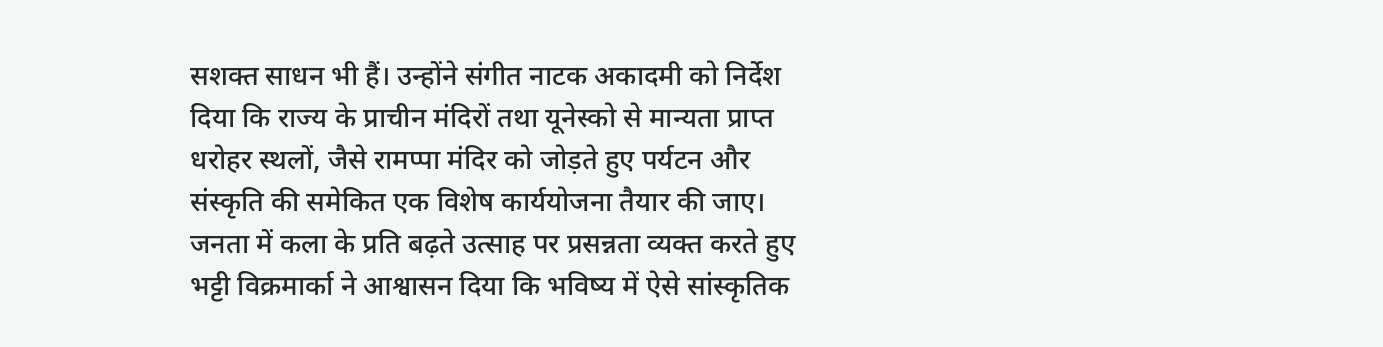सशक्त साधन भी हैं। उन्होंने संगीत नाटक अकादमी को निर्देश दिया कि राज्य के प्राचीन मंदिरों तथा यूनेस्को से मान्यता प्राप्त धरोहर स्थलों, जैसे रामप्पा मंदिर को जोड़ते हुए पर्यटन और संस्कृति की समेकित एक विशेष कार्ययोजना तैयार की जाए। जनता में कला के प्रति बढ़ते उत्साह पर प्रसन्नता व्यक्त करते हुए भट्टी विक्रमार्का ने आश्वासन दिया कि भविष्य में ऐसे सांस्कृतिक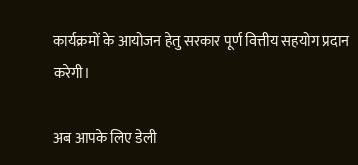कार्यक्रमों के आयोजन हेतु सरकार पूर्ण वित्तीय सहयोग प्रदान करेगी।

अब आपके लिए डेली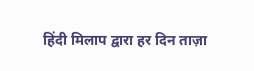हिंदी मिलाप द्वारा हर दिन ताज़ा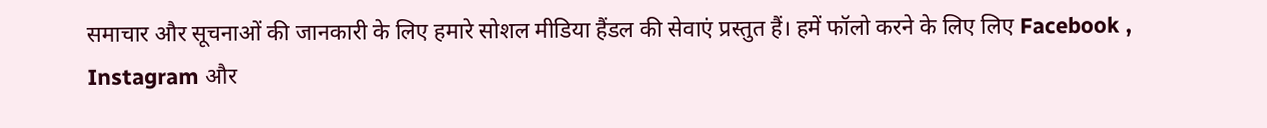समाचार और सूचनाओं की जानकारी के लिए हमारे सोशल मीडिया हैंडल की सेवाएं प्रस्तुत हैं। हमें फॉलो करने के लिए लिए Facebook , Instagram और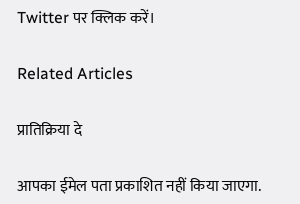Twitter पर क्लिक करें।

Related Articles

प्रातिक्रिया दे

आपका ईमेल पता प्रकाशित नहीं किया जाएगा.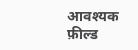आवश्यक फ़ील्ड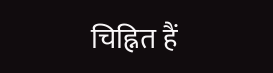चिह्नित हैं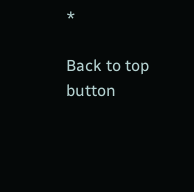*

Back to top button